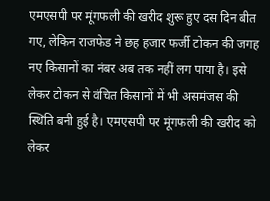एमएसपी पर मूंगफली की खरीद शुरू हुए दस दिन बीत गए, लेकिन राजफेड ने छह हजार फर्जी टोकन की जगह नए किसानों का नंबर अब तक नहीं लग पाया है। इसे लेकर टोकन से वंचित किसानों में भी असमंजस की स्थिति बनी हुई है। एमएसपी पर मूंगफली की खरीद को लेकर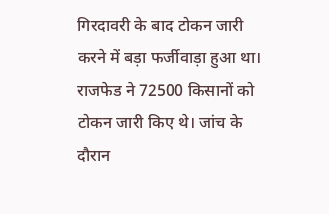गिरदावरी के बाद टोकन जारी करने में बड़ा फर्जीवाड़ा हुआ था। राजफेड ने 72500 किसानों को टोकन जारी किए थे। जांच के दौरान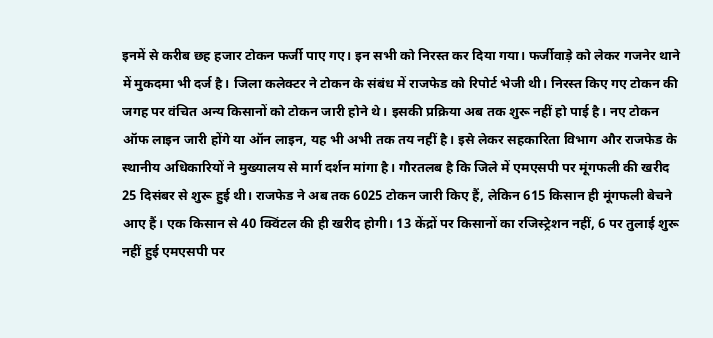इनमें से करीब छह हजार टोकन फर्जी पाए गए। इन सभी को निरस्त कर दिया गया। फर्जीवाड़े को लेकर गजनेर थाने में मुकदमा भी दर्ज है। जिला कलेक्टर ने टोकन के संबंध में राजफेड को रिपोर्ट भेजी थी। निरस्त किए गए टोकन की जगह पर वंचित अन्य किसानों को टोकन जारी होने थे। इसकी प्रक्रिया अब तक शुरू नहीं हो पाई है। नए टोकन ऑफ लाइन जारी होंगे या ऑन लाइन, यह भी अभी तक तय नहीं है। इसे लेकर सहकारिता विभाग और राजफेड के स्थानीय अधिकारियों ने मुख्यालय से मार्ग दर्शन मांगा है। गौरतलब है कि जिले में एमएसपी पर मूंगफली की खरीद 25 दिसंबर से शुरू हुई थी। राजफेड ने अब तक 6025 टोकन जारी किए हैं, लेकिन 615 किसान ही मूंगफली बेचने आए हैं। एक किसान से 40 क्विंटल की ही खरीद होगी। 13 केंद्रों पर किसानों का रजिस्ट्रेशन नहीं, 6 पर तुलाई शुरू नहीं हुई एमएसपी पर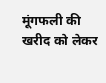मूंगफली की खरीद को लेकर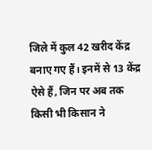जिले में कुल 42 खरीद केंद्र बनाए गए हैं। इनमें से 13 केंद्र ऐसे हैं, जिन पर अब तक किसी भी किसान ने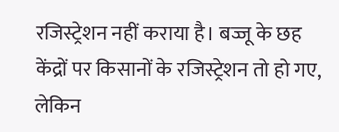रजिस्ट्रेशन नहीं कराया है। बज्जू के छह केंद्रों पर किसानों के रजिस्ट्रेशन तो हो गए, लेकिन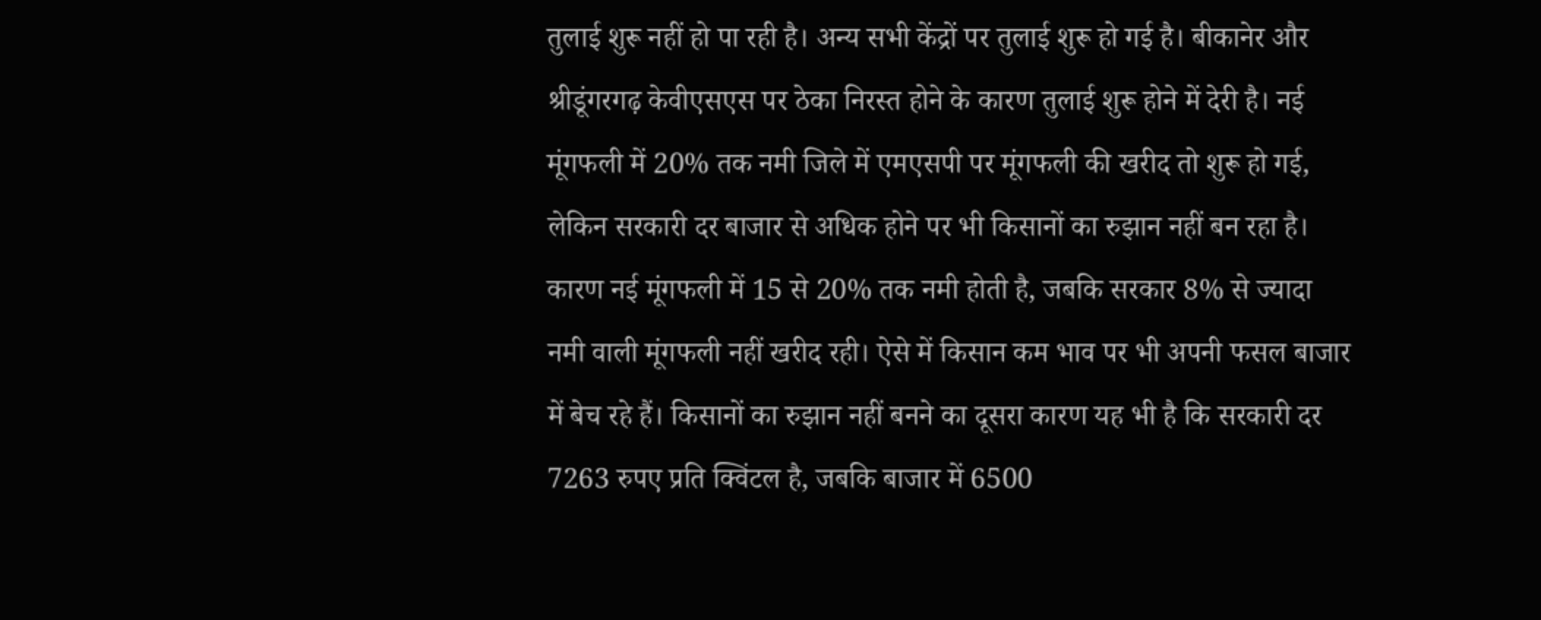तुलाई शुरू नहीं हो पा रही है। अन्य सभी केंद्रों पर तुलाई शुरू हो गई है। बीकानेर और श्रीडूंगरगढ़ केवीएसएस पर ठेका निरस्त होने के कारण तुलाई शुरू होने में देरी है। नई मूंगफली में 20% तक नमी जिले में एमएसपी पर मूंगफली की खरीद तो शुरू हो गई, लेकिन सरकारी दर बाजार से अधिक होने पर भी किसानों का रुझान नहीं बन रहा है। कारण नई मूंगफली में 15 से 20% तक नमी होती है, जबकि सरकार 8% से ज्यादा नमी वाली मूंगफली नहीं खरीद रही। ऐसे में किसान कम भाव पर भी अपनी फसल बाजार में बेच रहे हैं। किसानों का रुझान नहीं बनने का दूसरा कारण यह भी है कि सरकारी दर 7263 रुपए प्रति क्विंटल है, जबकि बाजार में 6500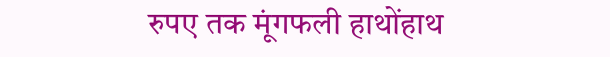रुपए तक मूंगफली हाथोंहाथ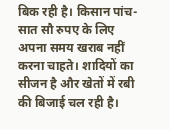बिक रही है। किसान पांच-सात सौ रुपए के लिए अपना समय खराब नहीं करना चाहते। शादियों का सीजन है और खेतों में रबी की बिजाई चल रही है।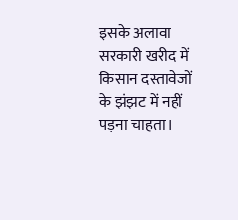इसके अलावा सरकारी खरीद में किसान दस्तावेजों के झंझट में नहीं पड़ना चाहता।